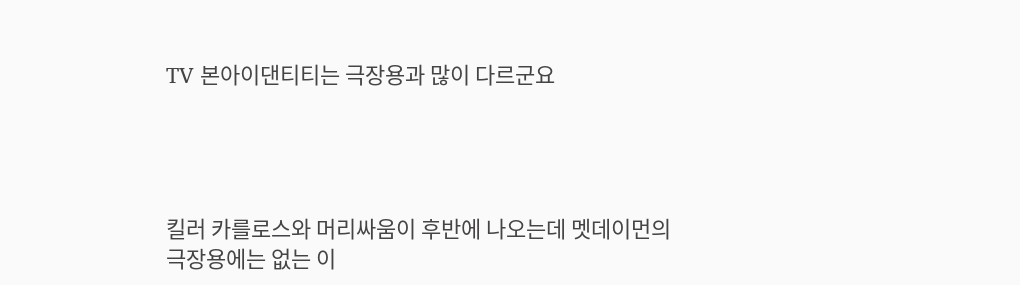TV 본아이댄티티는 극장용과 많이 다르군요




킬러 카를로스와 머리싸움이 후반에 나오는데 멧데이먼의 극장용에는 없는 이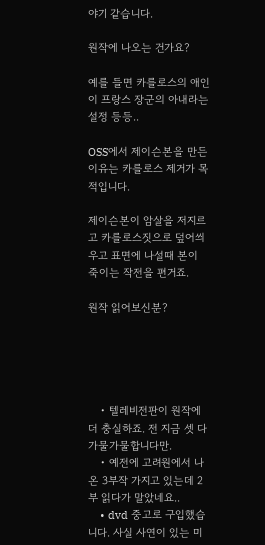야기 같습니다.

원작에 나오는 건가요?

예를 들면 카를로스의 애인이 프랑스 장군의 아내라는 설정 등등..

OSS에서 제이슨본을 만든 이유는 카를로스 제거가 목적입니다.

제이슨본이 암살을 저지르고 카를로스짓으로 덮어씌우고 표면에 나설때 본이 죽이는 작전을 편거죠.

원작 읽어보신분?





    • 텔레비전판이 원작에 더 충실하죠. 전 지금 셋 다 가물가물합니다만.
    • 예전에 고려원에서 나온 3부작 가지고 있는데 2부 읽다가 말았네요..
    • dvd 중고로 구입했습니다. 사실 사연이 있는 미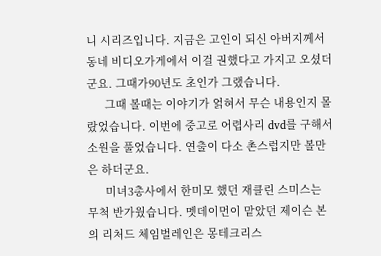니 시리즈입니다. 지금은 고인이 되신 아버지께서 동네 비디오가게에서 이걸 권했다고 가지고 오셨더군요. 그때가90년도 초인가 그랬습니다.
      그때 볼때는 이야기가 얽혀서 무슨 내용인지 몰랐었습니다. 이번에 중고로 어렵사리 dvd를 구해서 소원을 풀었습니다. 연출이 다소 촌스럽지만 볼만은 하더군요.
      미녀3총사에서 한미모 했던 재클린 스미스는 무척 반가웠습니다. 멧데이먼이 맡았던 제이슨 본의 리처드 체임벌레인은 몽테크리스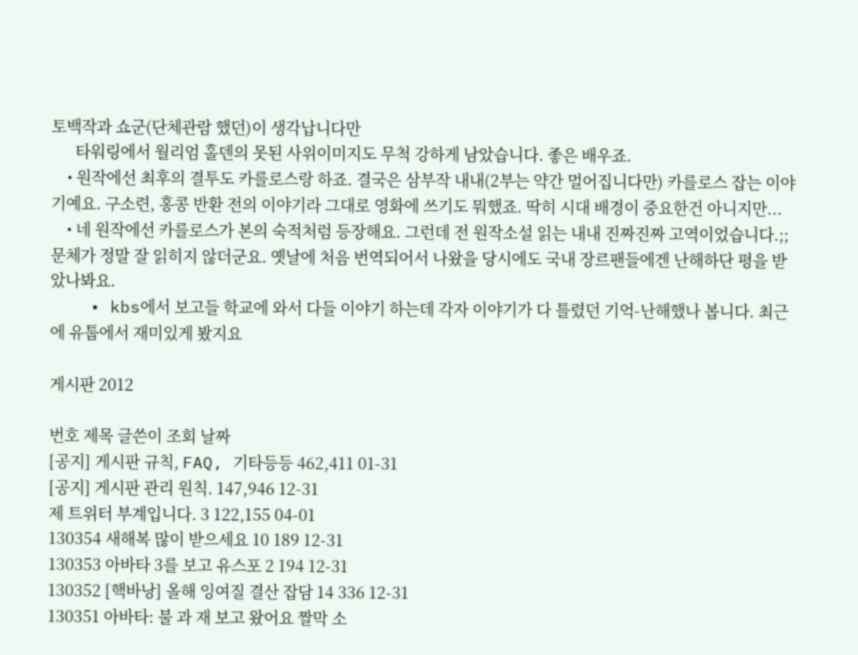토백작과 쇼군(단체관람 했던)이 생각납니다만
      타워링에서 월리엄 홀덴의 못된 사위이미지도 무척 강하게 남았습니다. 좋은 배우죠.
    • 원작에선 최후의 결투도 카를로스랑 하죠. 결국은 삼부작 내내(2부는 약간 멀어집니다만) 카를로스 잡는 이야기예요. 구소련, 홍콩 반환 전의 이야기라 그대로 영화에 쓰기도 뭐했죠. 딱히 시대 배경이 중요한건 아니지만...
    • 네 원작에선 카를로스가 본의 숙적처럼 등장해요. 그런데 전 원작소설 읽는 내내 진짜진짜 고역이었습니다.;; 문체가 정말 잘 읽히지 않더군요. 옛날에 처음 번역되어서 나왔을 당시에도 국내 장르팬들에겐 난해하단 평을 받았나봐요.
    • kbs에서 보고들 학교에 와서 다들 이야기 하는데 각자 이야기가 다 틀렸던 기억-난해했나 봅니다. 최근에 유툽에서 재미있게 봤지요

게시판 2012

번호 제목 글쓴이 조회 날짜
[공지] 게시판 규칙, FAQ, 기타등등 462,411 01-31
[공지] 게시판 관리 원칙. 147,946 12-31
제 트위터 부계입니다. 3 122,155 04-01
130354 새해복 많이 받으세요 10 189 12-31
130353 아바타 3를 보고 유스포 2 194 12-31
130352 [핵바낭] 올해 잉여질 결산 잡담 14 336 12-31
130351 아바타: 불 과 재 보고 왔어요 짤막 소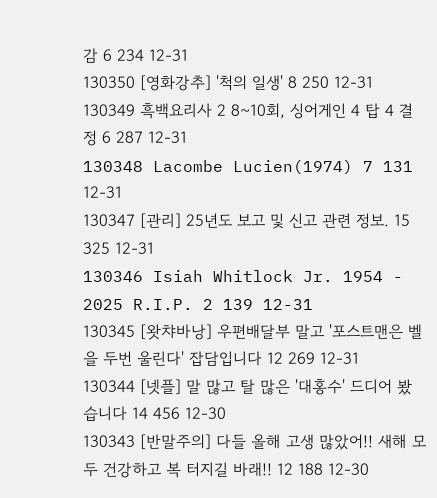감 6 234 12-31
130350 [영화강추] '척의 일생' 8 250 12-31
130349 흑백요리사 2 8~10회, 싱어게인 4 탑 4 결정 6 287 12-31
130348 Lacombe Lucien(1974) 7 131 12-31
130347 [관리] 25년도 보고 및 신고 관련 정보. 15 325 12-31
130346 Isiah Whitlock Jr. 1954 - 2025 R.I.P. 2 139 12-31
130345 [왓챠바낭] 우편배달부 말고 '포스트맨은 벨을 두번 울린다' 잡담입니다 12 269 12-31
130344 [넷플] 말 많고 탈 많은 '대홍수' 드디어 봤습니다 14 456 12-30
130343 [반말주의] 다들 올해 고생 많았어!! 새해 모두 건강하고 복 터지길 바래!! 12 188 12-30